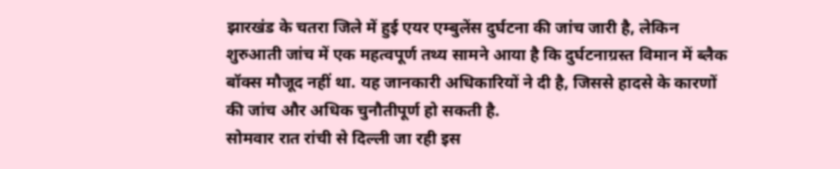झारखंड के चतरा जिले में हुई एयर एम्बुलेंस दुर्घटना की जांच जारी है, लेकिन शुरुआती जांच में एक महत्वपूर्ण तथ्य सामने आया है कि दुर्घटनाग्रस्त विमान में ब्लैक बॉक्स मौजूद नहीं था. यह जानकारी अधिकारियों ने दी है, जिससे हादसे के कारणों की जांच और अधिक चुनौतीपूर्ण हो सकती है.
सोमवार रात रांची से दिल्ली जा रही इस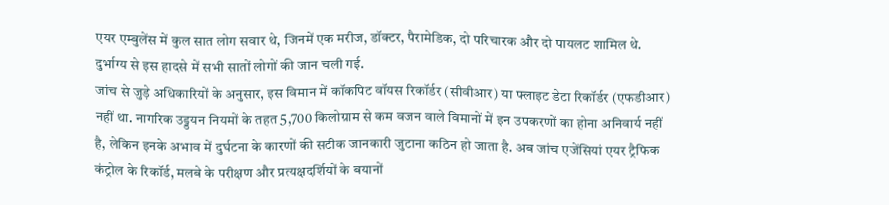एयर एम्बुलेंस में कुल सात लोग सवार थे, जिनमें एक मरीज, डॉक्टर, पैरामेडिक, दो परिचारक और दो पायलट शामिल थे. दुर्भाग्य से इस हादसे में सभी सातों लोगों की जान चली गई.
जांच से जुड़े अधिकारियों के अनुसार, इस विमान में कॉकपिट वॉयस रिकॉर्डर (सीवीआर) या फ्लाइट डेटा रिकॉर्डर (एफडीआर) नहीं था. नागरिक उड्डयन नियमों के तहत 5,700 किलोग्राम से कम वजन वाले विमानों में इन उपकरणों का होना अनिवार्य नहीं है, लेकिन इनके अभाव में दुर्घटना के कारणों की सटीक जानकारी जुटाना कठिन हो जाता है. अब जांच एजेंसियां एयर ट्रैफिक कंट्रोल के रिकॉर्ड, मलबे के परीक्षण और प्रत्यक्षदर्शियों के बयानों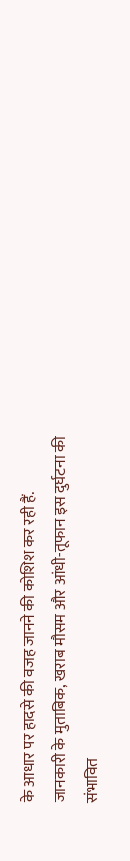के आधार पर हादसे की वजह जानने की कोशिश कर रही हैं.
जानकारी के मुताबिक, खराब मौसम और आंधी-तूफान इस दुर्घटना की संभावित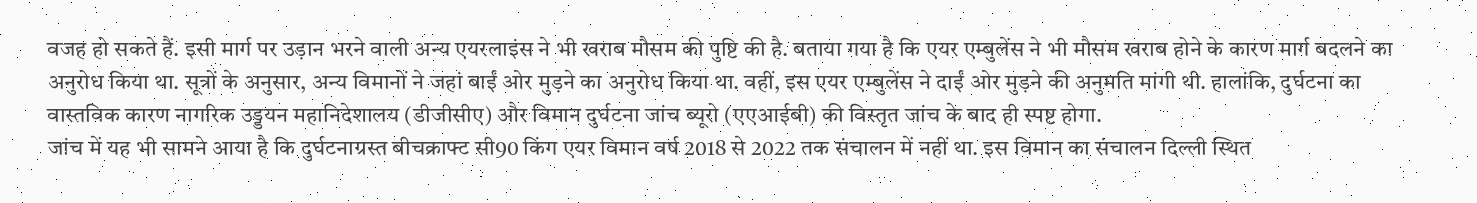वजह हो सकते हैं. इसी मार्ग पर उड़ान भरने वाली अन्य एयरलाइंस ने भी खराब मौसम की पुष्टि की है. बताया गया है कि एयर एम्बुलेंस ने भी मौसम खराब होने के कारण मार्ग बदलने का अनुरोध किया था. सूत्रों के अनुसार, अन्य विमानों ने जहां बाईं ओर मुड़ने का अनुरोध किया था. वहीं, इस एयर एम्बुलेंस ने दाईं ओर मुड़ने की अनुमति मांगी थी. हालांकि, दुर्घटना का वास्तविक कारण नागरिक उड्डयन महानिदेशालय (डीजीसीए) और विमान दुर्घटना जांच ब्यूरो (एएआईबी) की विस्तृत जांच के बाद ही स्पष्ट होगा.
जांच में यह भी सामने आया है कि दुर्घटनाग्रस्त बीचक्राफ्ट सी90 किंग एयर विमान वर्ष 2018 से 2022 तक संचालन में नहीं था. इस विमान का संचालन दिल्ली स्थित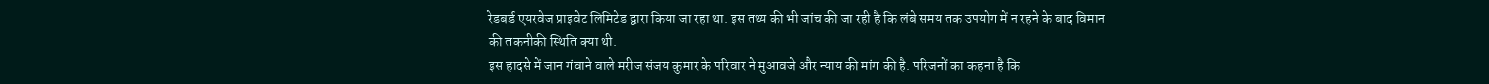रेडबर्ड एयरवेज प्राइवेट लिमिटेड द्वारा किया जा रहा था. इस तथ्य की भी जांच की जा रही है कि लंबे समय तक उपयोग में न रहने के बाद विमान की तकनीकी स्थिति क्या थी.
इस हादसे में जान गंवाने वाले मरीज संजय कुमार के परिवार ने मुआवजे और न्याय की मांग की है. परिजनों का कहना है कि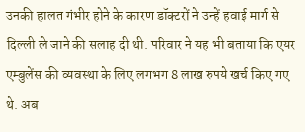उनकी हालत गंभीर होने के कारण डॉक्टरों ने उन्हें हवाई मार्ग से दिल्ली ले जाने की सलाह दी थी. परिवार ने यह भी बताया कि एयर एम्बुलेंस की व्यवस्था के लिए लगभग 8 लाख रुपये खर्च किए गए थे. अब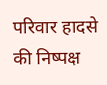परिवार हादसे की निष्पक्ष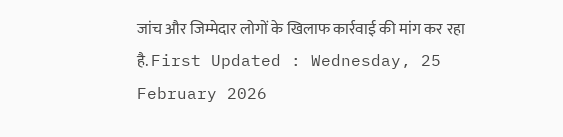जांच और जिम्मेदार लोगों के खिलाफ कार्रवाई की मांग कर रहा है. First Updated : Wednesday, 25 February 2026